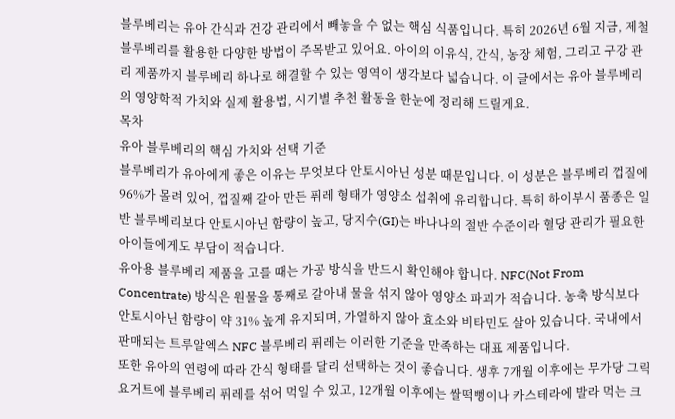블루베리는 유아 간식과 건강 관리에서 빼놓을 수 없는 핵심 식품입니다. 특히 2026년 6월 지금, 제철 블루베리를 활용한 다양한 방법이 주목받고 있어요. 아이의 이유식, 간식, 농장 체험, 그리고 구강 관리 제품까지 블루베리 하나로 해결할 수 있는 영역이 생각보다 넓습니다. 이 글에서는 유아 블루베리의 영양학적 가치와 실제 활용법, 시기별 추천 활동을 한눈에 정리해 드릴게요.
목차
유아 블루베리의 핵심 가치와 선택 기준
블루베리가 유아에게 좋은 이유는 무엇보다 안토시아닌 성분 때문입니다. 이 성분은 블루베리 껍질에 96%가 몰려 있어, 껍질째 갈아 만든 퓌레 형태가 영양소 섭취에 유리합니다. 특히 하이부시 품종은 일반 블루베리보다 안토시아닌 함량이 높고, 당지수(GI)는 바나나의 절반 수준이라 혈당 관리가 필요한 아이들에게도 부담이 적습니다.
유아용 블루베리 제품을 고를 때는 가공 방식을 반드시 확인해야 합니다. NFC(Not From Concentrate) 방식은 원물을 통째로 갈아내 물을 섞지 않아 영양소 파괴가 적습니다. 농축 방식보다 안토시아닌 함량이 약 31% 높게 유지되며, 가열하지 않아 효소와 비타민도 살아 있습니다. 국내에서 판매되는 트루알엑스 NFC 블루베리 퓌레는 이러한 기준을 만족하는 대표 제품입니다.
또한 유아의 연령에 따라 간식 형태를 달리 선택하는 것이 좋습니다. 생후 7개월 이후에는 무가당 그릭요거트에 블루베리 퓌레를 섞어 먹일 수 있고, 12개월 이후에는 쌀떡뻥이나 카스테라에 발라 먹는 크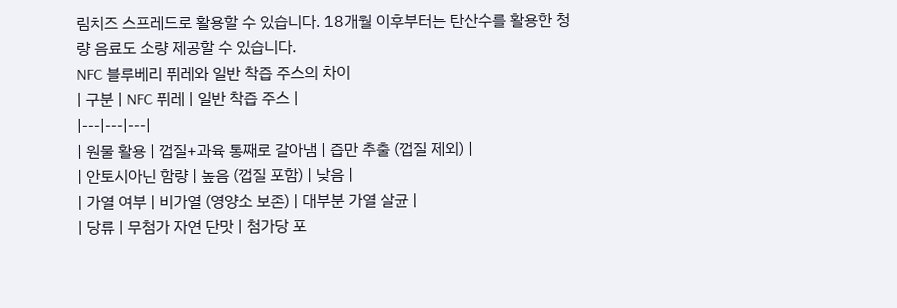림치즈 스프레드로 활용할 수 있습니다. 18개월 이후부터는 탄산수를 활용한 청량 음료도 소량 제공할 수 있습니다.
NFC 블루베리 퓌레와 일반 착즙 주스의 차이
| 구분 | NFC 퓌레 | 일반 착즙 주스 |
|---|---|---|
| 원물 활용 | 껍질+과육 통째로 갈아냄 | 즙만 추출 (껍질 제외) |
| 안토시아닌 함량 | 높음 (껍질 포함) | 낮음 |
| 가열 여부 | 비가열 (영양소 보존) | 대부분 가열 살균 |
| 당류 | 무첨가 자연 단맛 | 첨가당 포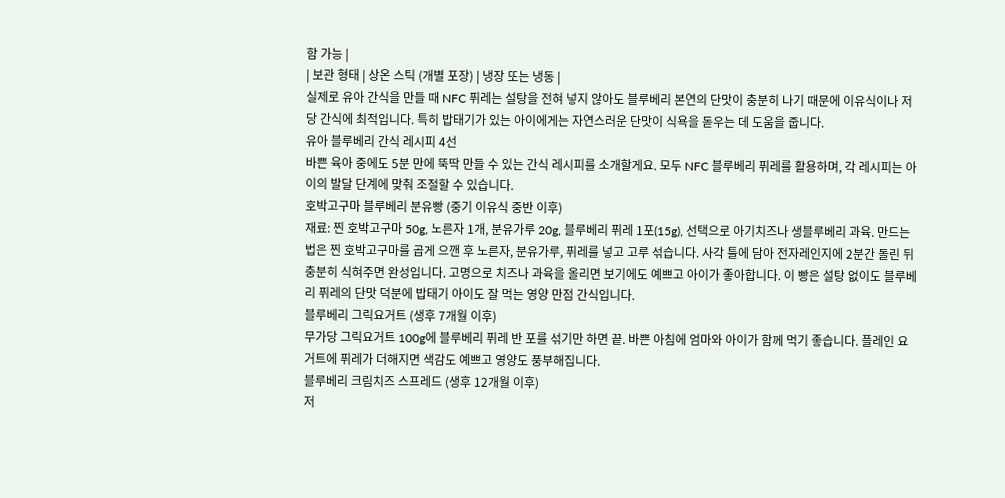함 가능 |
| 보관 형태 | 상온 스틱 (개별 포장) | 냉장 또는 냉동 |
실제로 유아 간식을 만들 때 NFC 퓌레는 설탕을 전혀 넣지 않아도 블루베리 본연의 단맛이 충분히 나기 때문에 이유식이나 저당 간식에 최적입니다. 특히 밥태기가 있는 아이에게는 자연스러운 단맛이 식욕을 돋우는 데 도움을 줍니다.
유아 블루베리 간식 레시피 4선
바쁜 육아 중에도 5분 만에 뚝딱 만들 수 있는 간식 레시피를 소개할게요. 모두 NFC 블루베리 퓌레를 활용하며, 각 레시피는 아이의 발달 단계에 맞춰 조절할 수 있습니다.
호박고구마 블루베리 분유빵 (중기 이유식 중반 이후)
재료: 찐 호박고구마 50g, 노른자 1개, 분유가루 20g, 블루베리 퓌레 1포(15g), 선택으로 아기치즈나 생블루베리 과육. 만드는 법은 찐 호박고구마를 곱게 으깬 후 노른자, 분유가루, 퓌레를 넣고 고루 섞습니다. 사각 틀에 담아 전자레인지에 2분간 돌린 뒤 충분히 식혀주면 완성입니다. 고명으로 치즈나 과육을 올리면 보기에도 예쁘고 아이가 좋아합니다. 이 빵은 설탕 없이도 블루베리 퓌레의 단맛 덕분에 밥태기 아이도 잘 먹는 영양 만점 간식입니다.
블루베리 그릭요거트 (생후 7개월 이후)
무가당 그릭요거트 100g에 블루베리 퓌레 반 포를 섞기만 하면 끝. 바쁜 아침에 엄마와 아이가 함께 먹기 좋습니다. 플레인 요거트에 퓌레가 더해지면 색감도 예쁘고 영양도 풍부해집니다.
블루베리 크림치즈 스프레드 (생후 12개월 이후)
저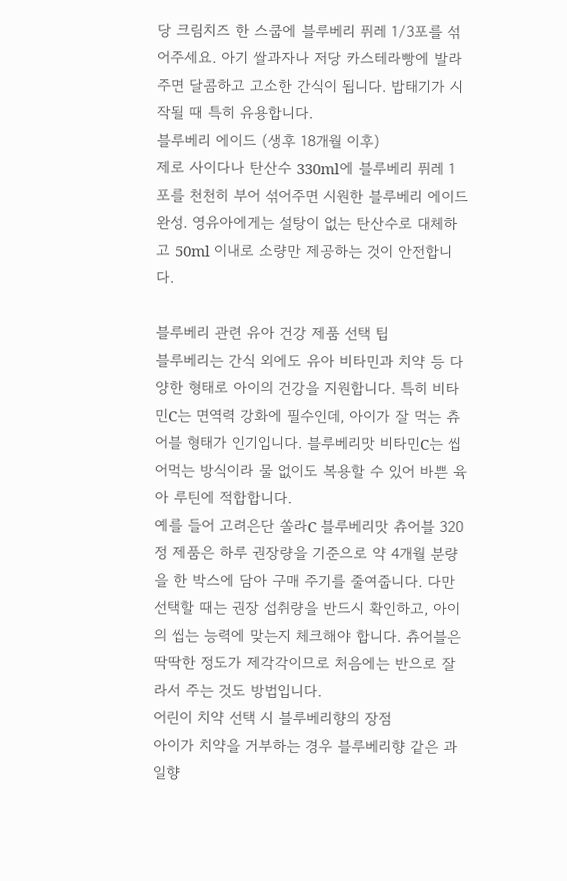당 크림치즈 한 스쿱에 블루베리 퓌레 1/3포를 섞어주세요. 아기 쌀과자나 저당 카스테라빵에 발라주면 달콤하고 고소한 간식이 됩니다. 밥태기가 시작될 때 특히 유용합니다.
블루베리 에이드 (생후 18개월 이후)
제로 사이다나 탄산수 330ml에 블루베리 퓌레 1포를 천천히 부어 섞어주면 시원한 블루베리 에이드 완성. 영유아에게는 설탕이 없는 탄산수로 대체하고 50ml 이내로 소량만 제공하는 것이 안전합니다.

블루베리 관련 유아 건강 제품 선택 팁
블루베리는 간식 외에도 유아 비타민과 치약 등 다양한 형태로 아이의 건강을 지원합니다. 특히 비타민C는 면역력 강화에 필수인데, 아이가 잘 먹는 츄어블 형태가 인기입니다. 블루베리맛 비타민C는 씹어먹는 방식이라 물 없이도 복용할 수 있어 바쁜 육아 루틴에 적합합니다.
예를 들어 고려은단 쏠라C 블루베리맛 츄어블 320정 제품은 하루 권장량을 기준으로 약 4개월 분량을 한 박스에 담아 구매 주기를 줄여줍니다. 다만 선택할 때는 권장 섭취량을 반드시 확인하고, 아이의 씹는 능력에 맞는지 체크해야 합니다. 츄어블은 딱딱한 정도가 제각각이므로 처음에는 반으로 잘라서 주는 것도 방법입니다.
어린이 치약 선택 시 블루베리향의 장점
아이가 치약을 거부하는 경우 블루베리향 같은 과일향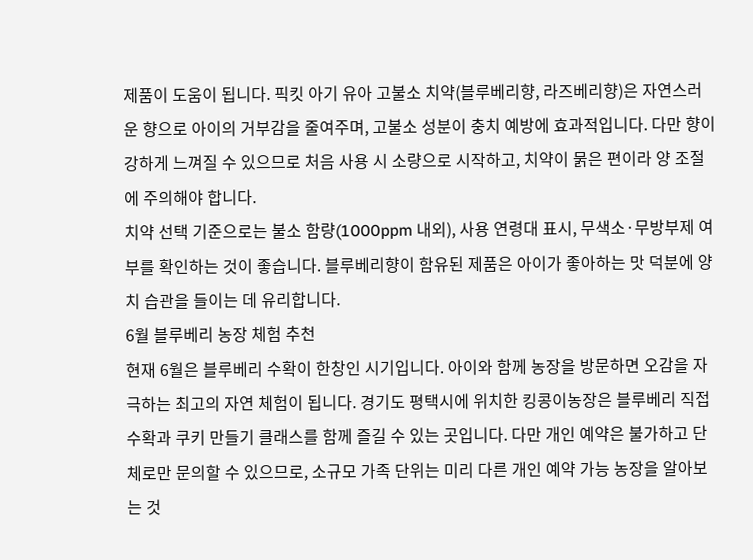제품이 도움이 됩니다. 픽킷 아기 유아 고불소 치약(블루베리향, 라즈베리향)은 자연스러운 향으로 아이의 거부감을 줄여주며, 고불소 성분이 충치 예방에 효과적입니다. 다만 향이 강하게 느껴질 수 있으므로 처음 사용 시 소량으로 시작하고, 치약이 묽은 편이라 양 조절에 주의해야 합니다.
치약 선택 기준으로는 불소 함량(1000ppm 내외), 사용 연령대 표시, 무색소·무방부제 여부를 확인하는 것이 좋습니다. 블루베리향이 함유된 제품은 아이가 좋아하는 맛 덕분에 양치 습관을 들이는 데 유리합니다.
6월 블루베리 농장 체험 추천
현재 6월은 블루베리 수확이 한창인 시기입니다. 아이와 함께 농장을 방문하면 오감을 자극하는 최고의 자연 체험이 됩니다. 경기도 평택시에 위치한 킹콩이농장은 블루베리 직접 수확과 쿠키 만들기 클래스를 함께 즐길 수 있는 곳입니다. 다만 개인 예약은 불가하고 단체로만 문의할 수 있으므로, 소규모 가족 단위는 미리 다른 개인 예약 가능 농장을 알아보는 것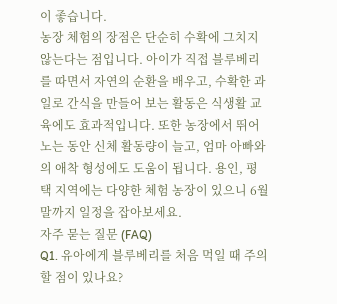이 좋습니다.
농장 체험의 장점은 단순히 수확에 그치지 않는다는 점입니다. 아이가 직접 블루베리를 따면서 자연의 순환을 배우고, 수확한 과일로 간식을 만들어 보는 활동은 식생활 교육에도 효과적입니다. 또한 농장에서 뛰어노는 동안 신체 활동량이 늘고, 엄마 아빠와의 애착 형성에도 도움이 됩니다. 용인, 평택 지역에는 다양한 체험 농장이 있으니 6월 말까지 일정을 잡아보세요.
자주 묻는 질문 (FAQ)
Q1. 유아에게 블루베리를 처음 먹일 때 주의할 점이 있나요?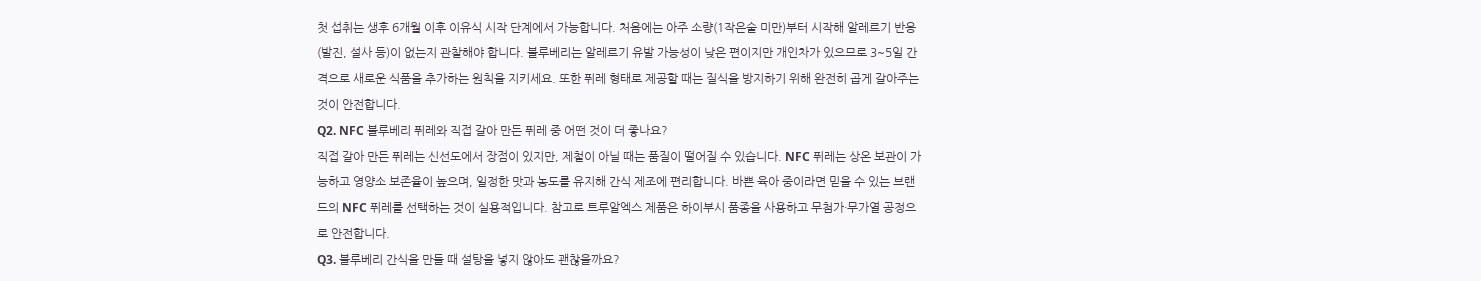첫 섭취는 생후 6개월 이후 이유식 시작 단계에서 가능합니다. 처음에는 아주 소량(1작은술 미만)부터 시작해 알레르기 반응(발진, 설사 등)이 없는지 관찰해야 합니다. 블루베리는 알레르기 유발 가능성이 낮은 편이지만 개인차가 있으므로 3~5일 간격으로 새로운 식품을 추가하는 원칙을 지키세요. 또한 퓌레 형태로 제공할 때는 질식을 방지하기 위해 완전히 곱게 갈아주는 것이 안전합니다.
Q2. NFC 블루베리 퓌레와 직접 갈아 만든 퓌레 중 어떤 것이 더 좋나요?
직접 갈아 만든 퓌레는 신선도에서 장점이 있지만, 제철이 아닐 때는 품질이 떨어질 수 있습니다. NFC 퓌레는 상온 보관이 가능하고 영양소 보존율이 높으며, 일정한 맛과 농도를 유지해 간식 제조에 편리합니다. 바쁜 육아 중이라면 믿을 수 있는 브랜드의 NFC 퓌레를 선택하는 것이 실용적입니다. 참고로 트루알엑스 제품은 하이부시 품종을 사용하고 무첨가·무가열 공정으로 안전합니다.
Q3. 블루베리 간식을 만들 때 설탕을 넣지 않아도 괜찮을까요?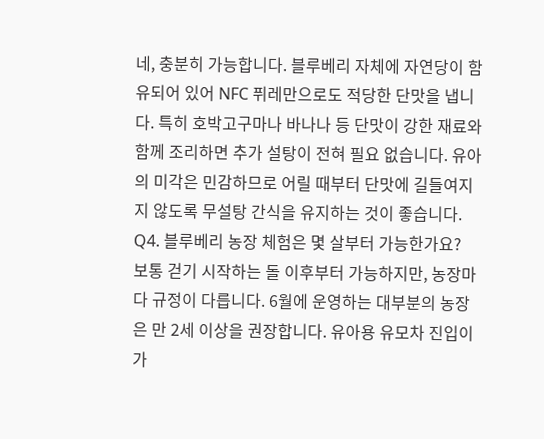네, 충분히 가능합니다. 블루베리 자체에 자연당이 함유되어 있어 NFC 퓌레만으로도 적당한 단맛을 냅니다. 특히 호박고구마나 바나나 등 단맛이 강한 재료와 함께 조리하면 추가 설탕이 전혀 필요 없습니다. 유아의 미각은 민감하므로 어릴 때부터 단맛에 길들여지지 않도록 무설탕 간식을 유지하는 것이 좋습니다.
Q4. 블루베리 농장 체험은 몇 살부터 가능한가요?
보통 걷기 시작하는 돌 이후부터 가능하지만, 농장마다 규정이 다릅니다. 6월에 운영하는 대부분의 농장은 만 2세 이상을 권장합니다. 유아용 유모차 진입이 가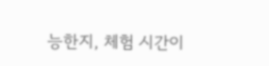능한지, 체험 시간이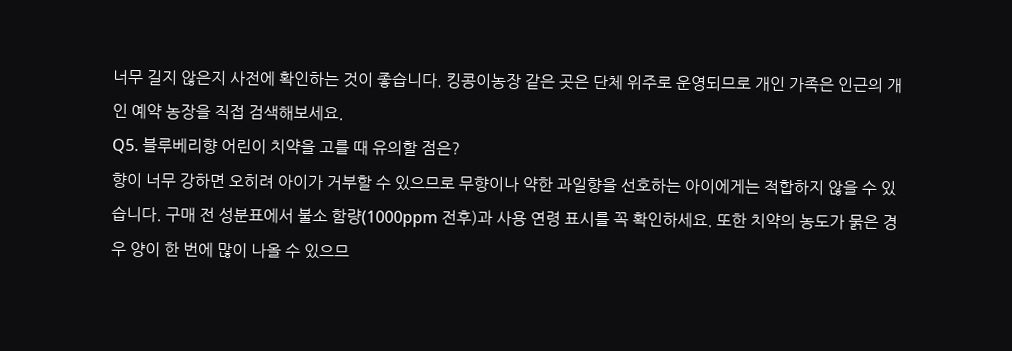너무 길지 않은지 사전에 확인하는 것이 좋습니다. 킹콩이농장 같은 곳은 단체 위주로 운영되므로 개인 가족은 인근의 개인 예약 농장을 직접 검색해보세요.
Q5. 블루베리향 어린이 치약을 고를 때 유의할 점은?
향이 너무 강하면 오히려 아이가 거부할 수 있으므로 무향이나 약한 과일향을 선호하는 아이에게는 적합하지 않을 수 있습니다. 구매 전 성분표에서 불소 함량(1000ppm 전후)과 사용 연령 표시를 꼭 확인하세요. 또한 치약의 농도가 묽은 경우 양이 한 번에 많이 나올 수 있으므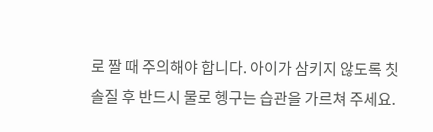로 짤 때 주의해야 합니다. 아이가 삼키지 않도록 칫솔질 후 반드시 물로 헹구는 습관을 가르쳐 주세요.